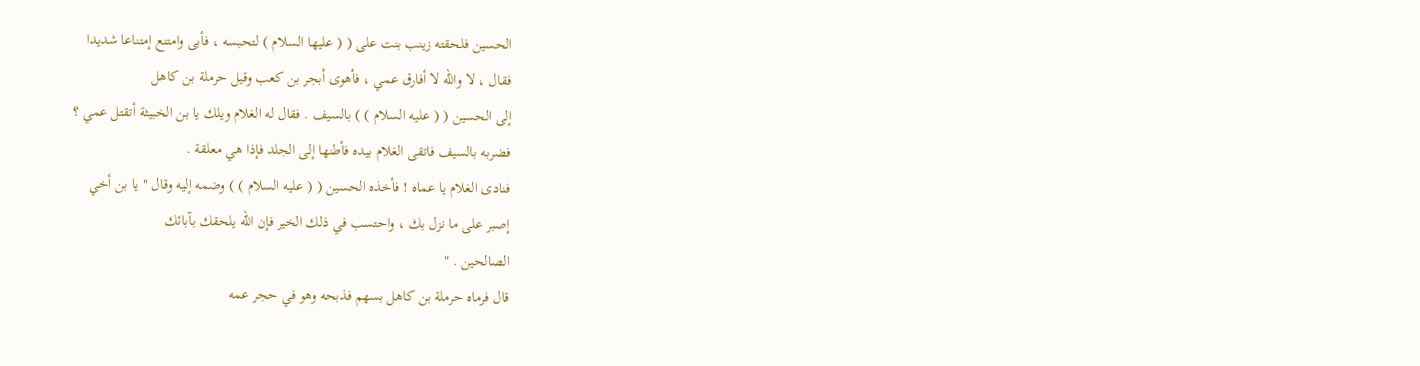الحسين فلحقته زينب بنت على ( ( عليها السلام ) لتحبسه ، فأبى وامتنع إمتناعا شديدا
فقال ، لا والله لا أفارق عمي ، فأهوى أبجر بن كعب وقيل حرملة بن كاهل
إلى الحسين ( ( عليه السلام ) ) بالسيف . فقال له الغلام ويلك يا بن الخبيثة أتقتل عمي ؟
فضربه بالسيف فاتقى الغلام بيده فأطنها إلى الجلد فإذا هي معلقة .
فنادى الغلام يا عماه ! فأخذه الحسين ( ( عليه السلام ) ) وضمه إليه وقال " يا بن أخي
إصبر على ما نزل بك ، واحتسب في ذلك الخير فإن الله يلحقك بآبائك
الصالحين . "
قال فرماه حرملة بن كاهل بسهم فذبحه وهو في حجر عمه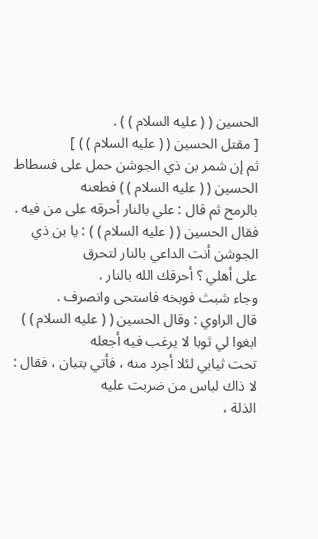الحسين ( ( عليه السلام ) ) .
[ مقتل الحسين ( ( عليه السلام ) ) ]
ثم إن شمر بن ذي الجوشن حمل على فسطاط الحسين ( ( عليه السلام ) ) فطعنه
بالرمح ثم قال : علي بالنار أحرقه على من فيه .
فقال الحسين ( ( عليه السلام ) ) : يا بن ذي الجوشن أنت الداعي بالنار لتحرق
على أهلي ؟ أحرقك الله بالنار .
وجاء شبث فوبخه فاستحى وانصرف .
قال الراوي : وقال الحسين ( ( عليه السلام ) ) ابغوا لي ثوبا لا يرغب فيه أجعله
تحت ثيابي لئلا أجرد منه ، فأتي بتبان ، فقال : لا ذاك لباس من ضربت عليه
الذلة ،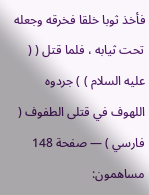فأخذ ثوبا خلقا فخرقه وجعله تحت ثيابه ، فلما قتل ( ( عليه السلام ) ) جردوه
اللهوف في قتلى الطفوف ( فارسي ) — صفحة 148
مساهمون: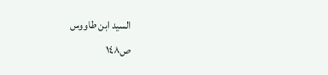السيد ابن طاووس
ص١٤٨